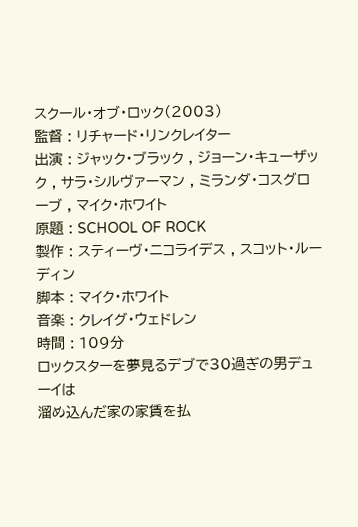スクール・オブ・ロック(2003)
監督 : リチャード・リンクレイター
出演 : ジャック・ブラック , ジョーン・キューザック , サラ・シルヴァーマン , ミランダ・コスグローブ , マイク・ホワイト
原題 : SCHOOL OF ROCK
製作 : スティーヴ・ニコライデス , スコット・ルーディン
脚本 : マイク・ホワイト
音楽 : クレイグ・ウェドレン
時間 : 109分
ロックスターを夢見るデブで30過ぎの男デューイは
溜め込んだ家の家賃を払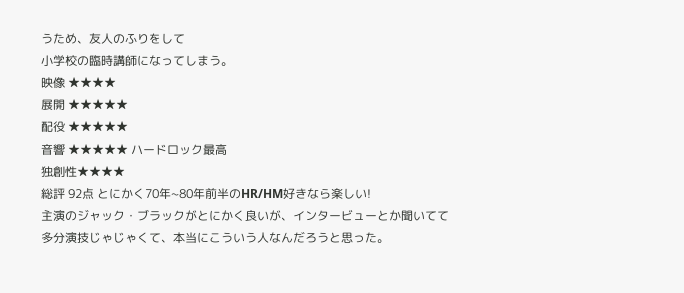うため、友人のふりをして
小学校の臨時講師になってしまう。
映像 ★★★★
展開 ★★★★★
配役 ★★★★★
音響 ★★★★★ ハードロック最高
独創性★★★★
総評 92点 とにかく70年~80年前半のHR/HM好きなら楽しい!
主演のジャック・ブラックがとにかく良いが、インタービューとか聞いてて
多分演技じゃじゃくて、本当にこういう人なんだろうと思った。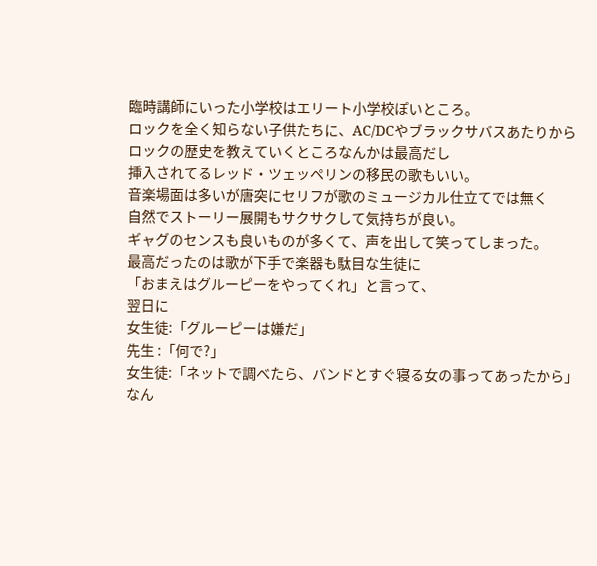臨時講師にいった小学校はエリート小学校ぽいところ。
ロックを全く知らない子供たちに、AC/DCやブラックサバスあたりから
ロックの歴史を教えていくところなんかは最高だし
挿入されてるレッド・ツェッペリンの移民の歌もいい。
音楽場面は多いが唐突にセリフが歌のミュージカル仕立てでは無く
自然でストーリー展開もサクサクして気持ちが良い。
ギャグのセンスも良いものが多くて、声を出して笑ってしまった。
最高だったのは歌が下手で楽器も駄目な生徒に
「おまえはグルーピーをやってくれ」と言って、
翌日に
女生徒:「グルーピーは嫌だ」
先生 :「何で?」
女生徒:「ネットで調べたら、バンドとすぐ寝る女の事ってあったから」
なん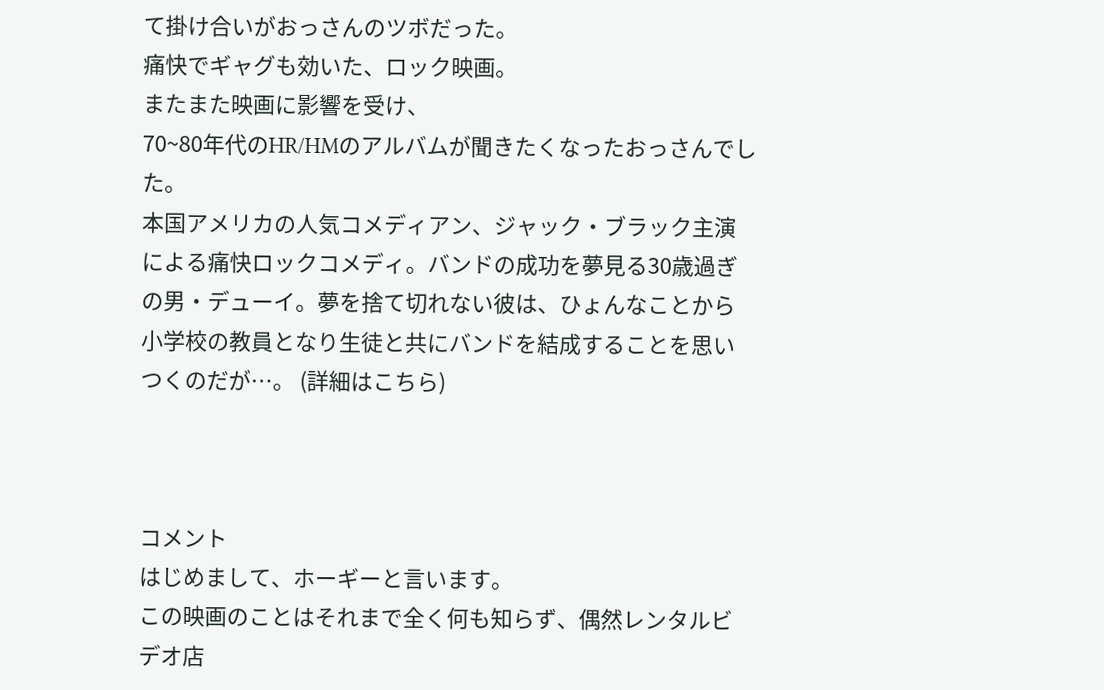て掛け合いがおっさんのツボだった。
痛快でギャグも効いた、ロック映画。
またまた映画に影響を受け、
70~80年代のHR/HMのアルバムが聞きたくなったおっさんでした。
本国アメリカの人気コメディアン、ジャック・ブラック主演による痛快ロックコメディ。バンドの成功を夢見る30歳過ぎの男・デューイ。夢を捨て切れない彼は、ひょんなことから小学校の教員となり生徒と共にバンドを結成することを思いつくのだが…。 (詳細はこちら)



コメント
はじめまして、ホーギーと言います。
この映画のことはそれまで全く何も知らず、偶然レンタルビデオ店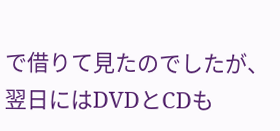で借りて見たのでしたが、翌日にはDVDとCDも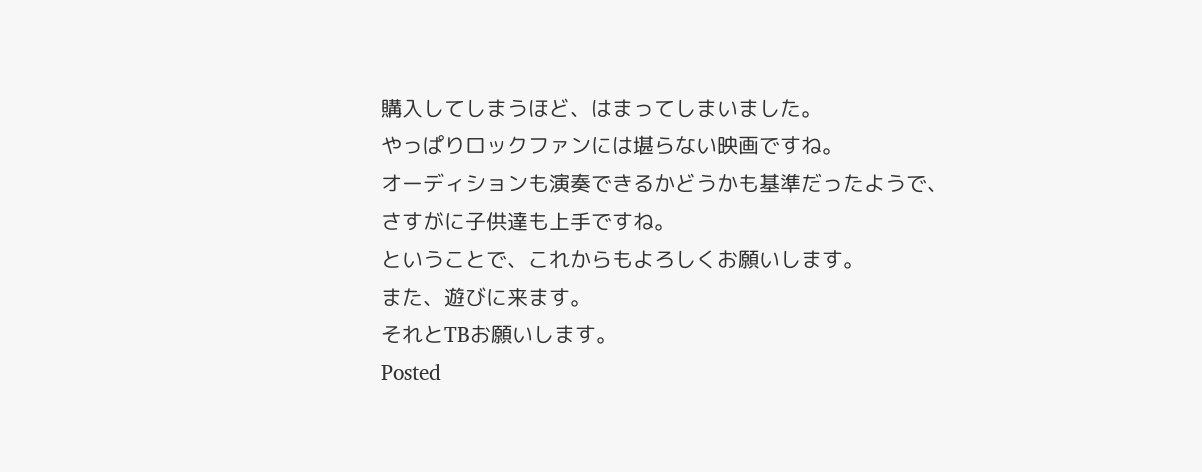購入してしまうほど、はまってしまいました。
やっぱりロックファンには堪らない映画ですね。
オーディションも演奏できるかどうかも基準だったようで、
さすがに子供達も上手ですね。
ということで、これからもよろしくお願いします。
また、遊びに来ます。
それとTBお願いします。
Posted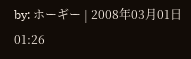by: ホーギー | 2008年03月01日 01:26